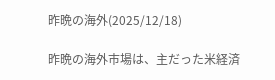昨晩の海外(2025/12/18)

昨晩の海外市場は、主だった米経済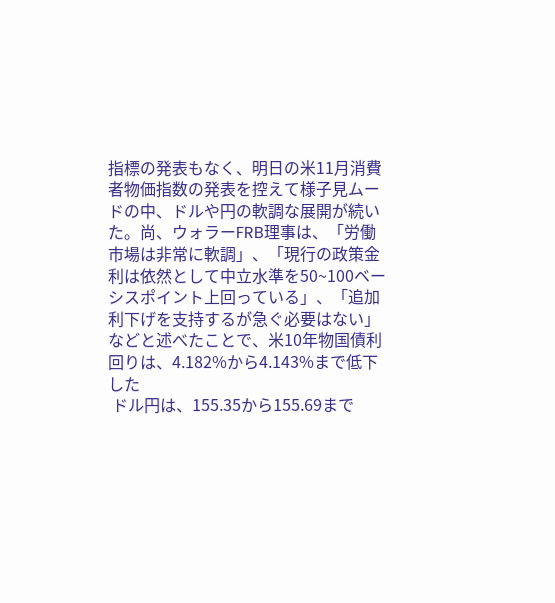指標の発表もなく、明日の米11月消費者物価指数の発表を控えて様子見ムードの中、ドルや円の軟調な展開が続いた。尚、ウォラーFRB理事は、「労働市場は非常に軟調」、「現行の政策金利は依然として中立水準を50~100ベーシスポイント上回っている」、「追加利下げを支持するが急ぐ必要はない」などと述べたことで、米10年物国債利回りは、4.182%から4.143%まで低下した
 ドル円は、155.35から155.69まで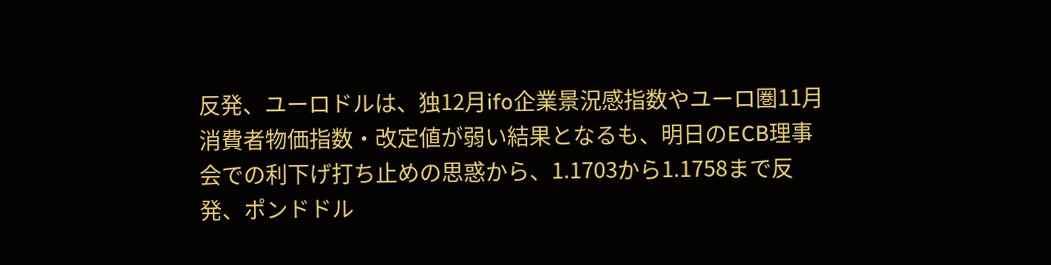反発、ユーロドルは、独12月ifo企業景況感指数やユーロ圏11月消費者物価指数・改定値が弱い結果となるも、明日のECB理事会での利下げ打ち止めの思惑から、1.1703から1.1758まで反発、ポンドドル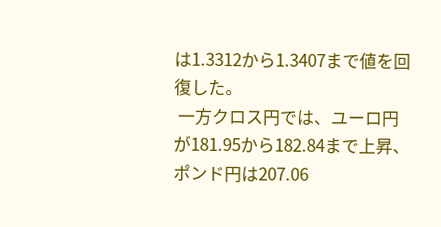は1.3312から1.3407まで値を回復した。
 一方クロス円では、ユーロ円が181.95から182.84まで上昇、ポンド円は207.06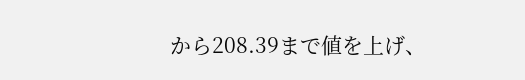から208.39まで値を上げ、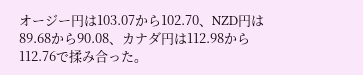オージー円は103.07から102.70、NZD円は89.68から90.08、カナダ円は112.98から112.76で揉み合った。